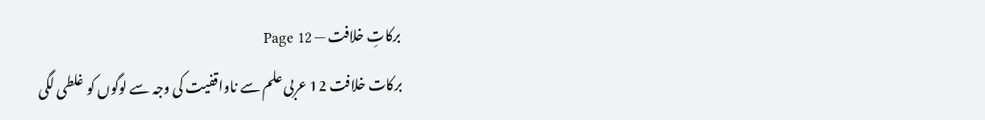برکاتِ خلافت — Page 12
برکات خلافت 12 عربی علم سے ناواقفیت کی وجہ سے لوگوں کو غلطی لگی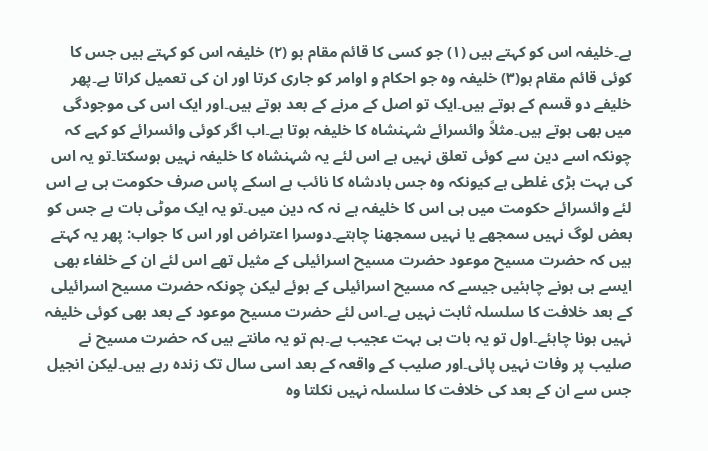ہے۔خلیفہ اس کو کہتے ہیں (۱) جو کسی کا قائم مقام ہو (۲) خلیفہ اس کو کہتے ہیں جس کا کوئی قائم مقام ہو(۳) خلیفہ وہ جو احکام و اوامر کو جاری کرتا اور ان کی تعمیل کراتا ہے۔پھر خلیفے دو قسم کے ہوتے ہیں۔ایک تو اصل کے مرنے کے بعد ہوتے ہیں۔اور ایک اس کی موجودگی میں بھی ہوتے ہیں۔مثلاً وائسرائے شہنشاہ کا خلیفہ ہوتا ہے۔اب اگر کوئی وائسرائے کو کہے کہ چونکہ اسے دین سے کوئی تعلق نہیں ہے اس لئے یہ شہنشاہ کا خلیفہ نہیں ہوسکتا۔تو یہ اس کی بہت بڑی غلطی ہے کیونکہ وہ جس بادشاہ کا نائب ہے اسکے پاس صرف حکومت ہی ہے اس لئے وائسرائے حکومت میں ہی اس کا خلیفہ ہے نہ کہ دین میں۔تو یہ ایک موٹی بات ہے جس کو بعض لوگ نہیں سمجھے یا نہیں سمجھنا چاہتے۔دوسرا اعتراض اور اس کا جواب: پھر یہ کہتے ہیں کہ حضرت مسیح موعود حضرت مسیح اسرائیلی کے مثیل تھے اس لئے ان کے خلفاء بھی ایسے ہی ہونے چاہئیں جیسے کہ مسیح اسرائیلی کے ہوئے لیکن چونکہ حضرت مسیح اسرائیلی کے بعد خلافت کا سلسلہ ثابت نہیں ہے۔اس لئے حضرت مسیح موعود کے بعد بھی کوئی خلیفہ نہیں ہونا چاہئے۔اول تو یہ بات ہی بہت عجیب ہے۔ہم تو یہ مانتے ہیں کہ حضرت مسیح نے صلیب پر وفات نہیں پائی۔اور صلیب کے واقعہ کے بعد اسی سال تک زندہ رہے ہیں۔لیکن انجیل جس سے ان کے بعد کی خلافت کا سلسلہ نہیں نکلتا وہ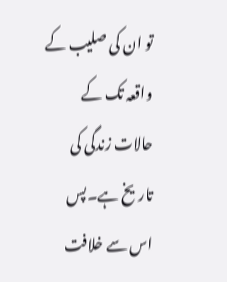تو ان کی صلیب کے واقعہ تک کے حالات زندگی کی تاریخ ہے۔پس اس سے خلافت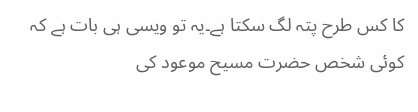کا کس طرح پتہ لگ سکتا ہے۔یہ تو ویسی ہی بات ہے کہ کوئی شخص حضرت مسیح موعود کی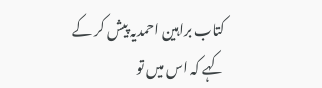کتاب براہین احمدیہ پیش کر کے کہے کہ اس میں تو